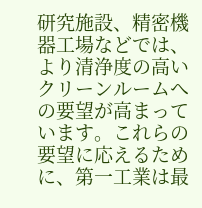研究施設、精密機器工場などでは、より清浄度の高いクリーンルームへの要望が高まっています。これらの要望に応えるために、第一工業は最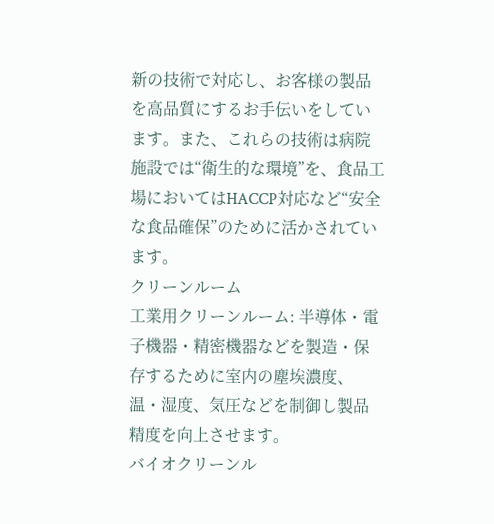新の技術で対応し、お客様の製品を高品質にするお手伝いをしています。また、これらの技術は病院施設では“衛生的な環境”を、食品工場においてはHACCP対応など“安全な食品確保”のために活かされています。
クリーンルーム
工業用クリーンルーム: 半導体・電子機器・精密機器などを製造・保存するために室内の塵埃濃度、温・湿度、気圧などを制御し製品精度を向上させます。
バイオクリーンル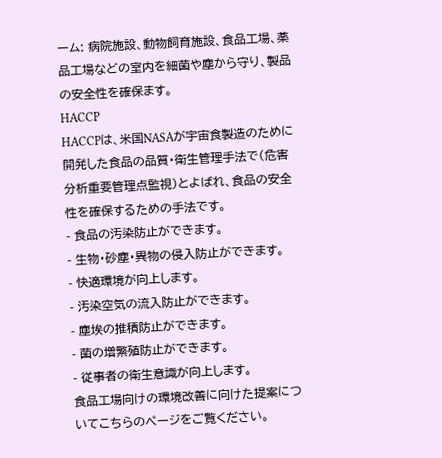ーム: 病院施設、動物飼育施設、食品工場、薬品工場などの室内を細菌や塵から守り、製品の安全性を確保ます。
HACCP
HACCPは、米国NASAが宇宙食製造のために開発した食品の品質・衛生管理手法で(危害分析重要管理点監視)とよばれ、食品の安全性を確保するための手法です。
- 食品の汚染防止ができます。
- 生物・砂塵・異物の侵入防止ができます。
- 快適環境が向上します。
- 汚染空気の流入防止ができます。
- 塵埃の推積防止ができます。
- 菌の増繁殖防止ができます。
- 従事者の衛生意識が向上します。
食品工場向けの環境改善に向けた提案についてこちらのページをご覧ください。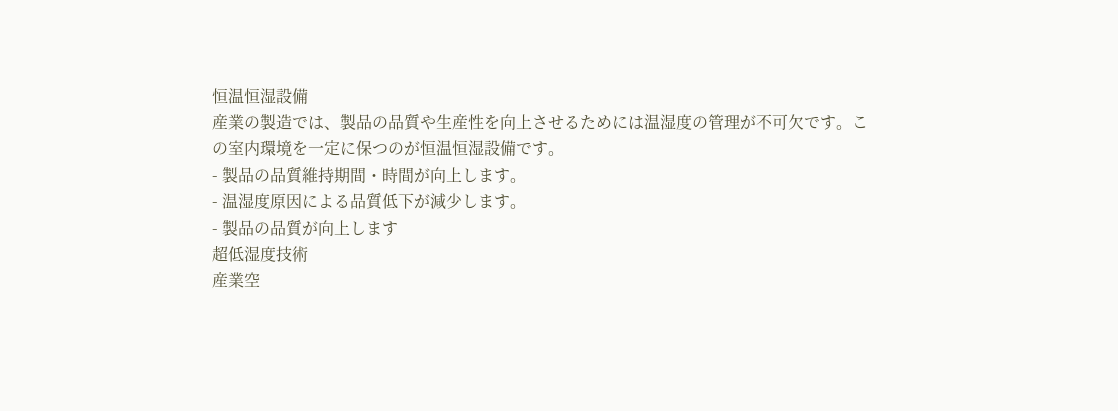恒温恒湿設備
産業の製造では、製品の品質や生産性を向上させるためには温湿度の管理が不可欠です。この室内環境を一定に保つのが恒温恒湿設備です。
- 製品の品質維持期間・時間が向上します。
- 温湿度原因による品質低下が減少します。
- 製品の品質が向上します
超低湿度技術
産業空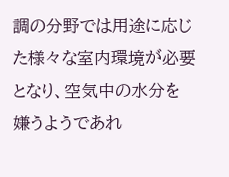調の分野では用途に応じた様々な室内環境が必要となり、空気中の水分を嫌うようであれ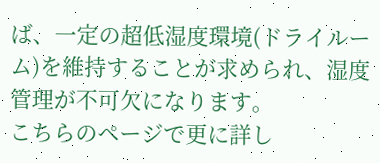ば、一定の超低湿度環境(ドライルーム)を維持することが求められ、湿度管理が不可欠になります。
こちらのページで更に詳し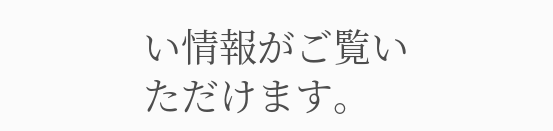い情報がご覧いただけます。